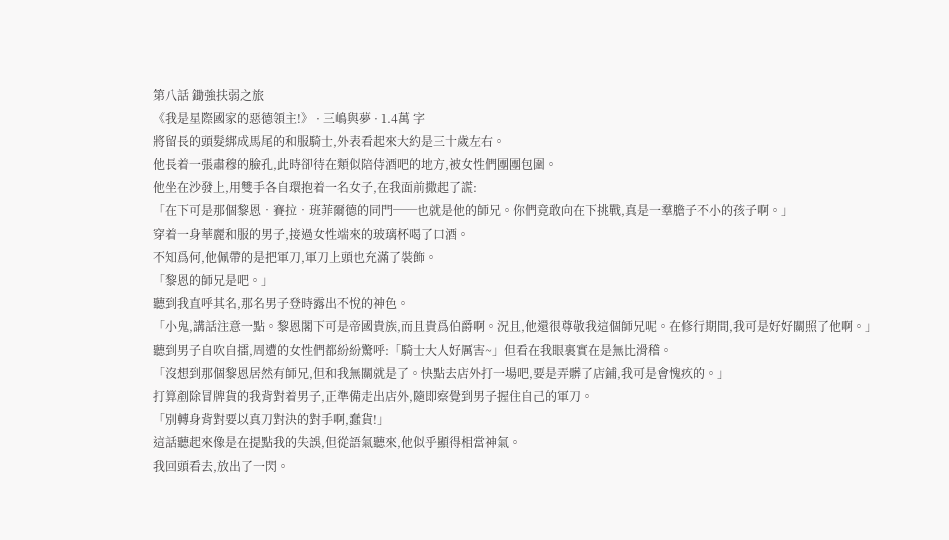第八話 鋤強扶弱之旅
《我是星際國家的惡德領主!》 · 三嶋與夢 · 1.4萬 字
將留長的頭髮綁成馬尾的和服騎士,外表看起來大約是三十歲左右。
他長着一張肅穆的臉孔,此時卻待在類似陪侍酒吧的地方,被女性們團團包圍。
他坐在沙發上,用雙手各自環抱着一名女子,在我面前撒起了謊:
「在下可是那個黎恩•賽拉•班菲爾德的同門──也就是他的師兄。你們竟敢向在下挑戰,真是一羣膽子不小的孩子啊。」
穿着一身華麗和服的男子,接過女性端來的玻璃杯喝了口酒。
不知爲何,他佩帶的是把軍刀,軍刀上頭也充滿了裝飾。
「黎恩的師兄是吧。」
聽到我直呼其名,那名男子登時露出不悅的神色。
「小鬼,講話注意一點。黎恩閣下可是帝國貴族,而且貴爲伯爵啊。況且,他還很尊敬我這個師兄呢。在修行期間,我可是好好關照了他啊。」
聽到男子自吹自擂,周遭的女性們都紛紛驚呼:「騎士大人好厲害~」但看在我眼裏實在是無比滑稽。
「沒想到那個黎恩居然有師兄,但和我無關就是了。快點去店外打一場吧,要是弄髒了店鋪,我可是會愧疚的。」
打算剷除冒牌貨的我背對着男子,正準備走出店外,隨即察覺到男子握住自己的軍刀。
「別轉身背對要以真刀對決的對手啊,蠢貨!」
這話聽起來像是在提點我的失誤,但從語氣聽來,他似乎顯得相當神氣。
我回頭看去,放出了一閃。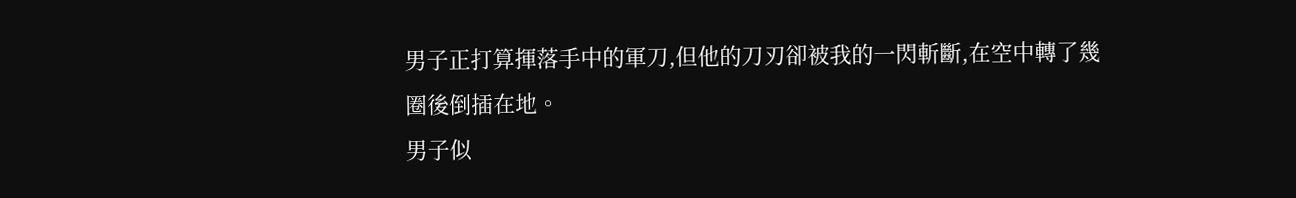男子正打算揮落手中的軍刀,但他的刀刃卻被我的一閃斬斷,在空中轉了幾圈後倒插在地。
男子似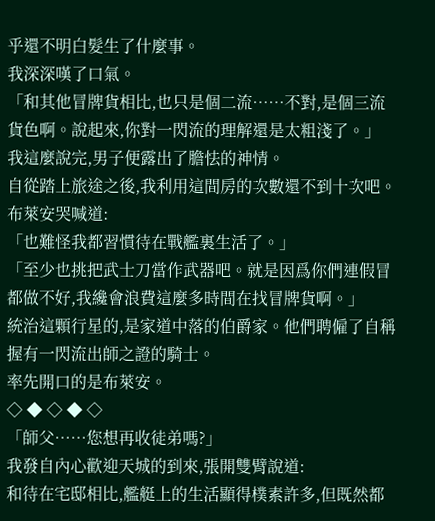乎還不明白髮生了什麼事。
我深深嘆了口氣。
「和其他冒牌貨相比,也只是個二流……不對,是個三流貨色啊。說起來,你對一閃流的理解還是太粗淺了。」
我這麼說完,男子便露出了膽怯的神情。
自從踏上旅途之後,我利用這間房的次數還不到十次吧。
布萊安哭喊道:
「也難怪我都習慣待在戰艦裏生活了。」
「至少也挑把武士刀當作武器吧。就是因爲你們連假冒都做不好,我纔會浪費這麼多時間在找冒牌貨啊。」
統治這顆行星的,是家道中落的伯爵家。他們聘僱了自稱握有一閃流出師之證的騎士。
率先開口的是布萊安。
◇ ◆ ◇ ◆ ◇
「師父……您想再收徒弟嗎?」
我發自內心歡迎天城的到來,張開雙臂說道:
和待在宅邸相比,艦艇上的生活顯得樸素許多,但既然都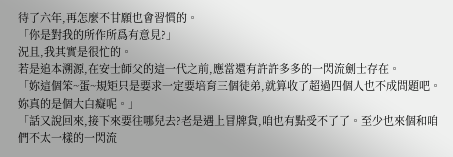待了六年,再怎麼不甘願也會習慣的。
「你是對我的所作所爲有意見?」
況且,我其實是很忙的。
若是追本溯源,在安士師父的這一代之前,應當還有許許多多的一閃流劍士存在。
「妳這個笨~蛋~規矩只是要求一定要培育三個徒弟,就算收了超過四個人也不成問題吧。妳真的是個大白癡呢。」
「話又說回來,接下來要往哪兒去?老是遇上冒牌貨,咱也有點受不了了。至少也來個和咱們不太一樣的一閃流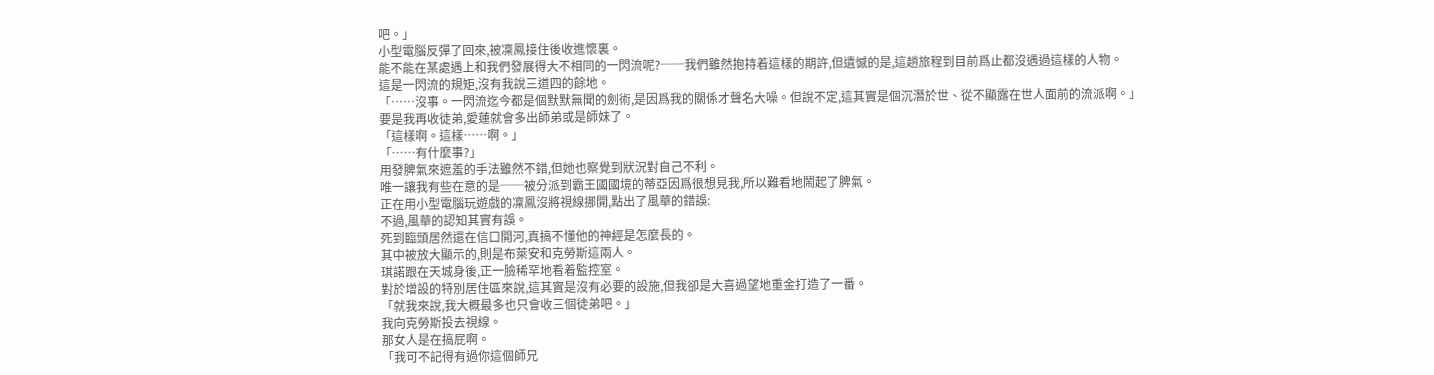吧。」
小型電腦反彈了回來,被凜鳳接住後收進懷裏。
能不能在某處遇上和我們發展得大不相同的一閃流呢?──我們雖然抱持着這樣的期許,但遺憾的是,這趟旅程到目前爲止都沒遇過這樣的人物。
這是一閃流的規矩,沒有我說三道四的餘地。
「……沒事。一閃流迄今都是個默默無聞的劍術,是因爲我的關係才聲名大噪。但說不定,這其實是個沉潛於世、從不顯露在世人面前的流派啊。」
要是我再收徒弟,愛蓮就會多出師弟或是師妹了。
「這樣啊。這樣……啊。」
「……有什麼事?」
用發脾氣來遮羞的手法雖然不錯,但她也察覺到狀況對自己不利。
唯一讓我有些在意的是──被分派到霸王國國境的蒂亞因爲很想見我,所以難看地鬧起了脾氣。
正在用小型電腦玩遊戲的凜鳳沒將視線挪開,點出了風華的錯誤:
不過,風華的認知其實有誤。
死到臨頭居然還在信口開河,真搞不懂他的神經是怎麼長的。
其中被放大顯示的,則是布萊安和克勞斯這兩人。
琪諾跟在天城身後,正一臉稀罕地看着監控室。
對於增設的特別居住區來說,這其實是沒有必要的設施,但我卻是大喜過望地重金打造了一番。
「就我來說,我大概最多也只會收三個徒弟吧。」
我向克勞斯投去視線。
那女人是在搞屁啊。
「我可不記得有過你這個師兄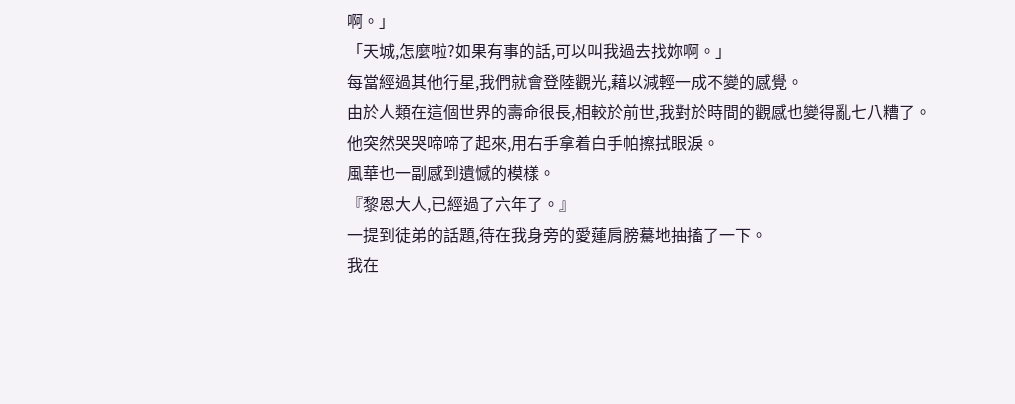啊。」
「天城,怎麼啦?如果有事的話,可以叫我過去找妳啊。」
每當經過其他行星,我們就會登陸觀光,藉以減輕一成不變的感覺。
由於人類在這個世界的壽命很長,相較於前世,我對於時間的觀感也變得亂七八糟了。
他突然哭哭啼啼了起來,用右手拿着白手帕擦拭眼淚。
風華也一副感到遺憾的模樣。
『黎恩大人,已經過了六年了。』
一提到徒弟的話題,待在我身旁的愛蓮肩膀驀地抽搐了一下。
我在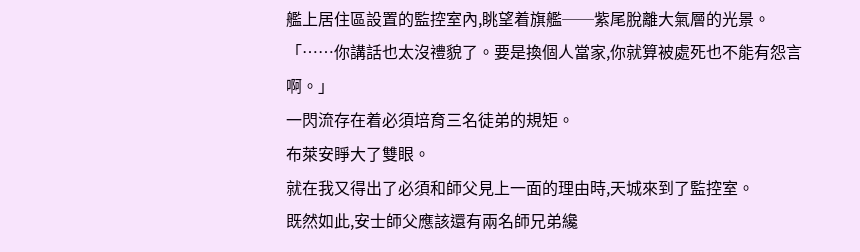艦上居住區設置的監控室內,眺望着旗艦──紫尾脫離大氣層的光景。
「……你講話也太沒禮貌了。要是換個人當家,你就算被處死也不能有怨言啊。」
一閃流存在着必須培育三名徒弟的規矩。
布萊安睜大了雙眼。
就在我又得出了必須和師父見上一面的理由時,天城來到了監控室。
既然如此,安士師父應該還有兩名師兄弟纔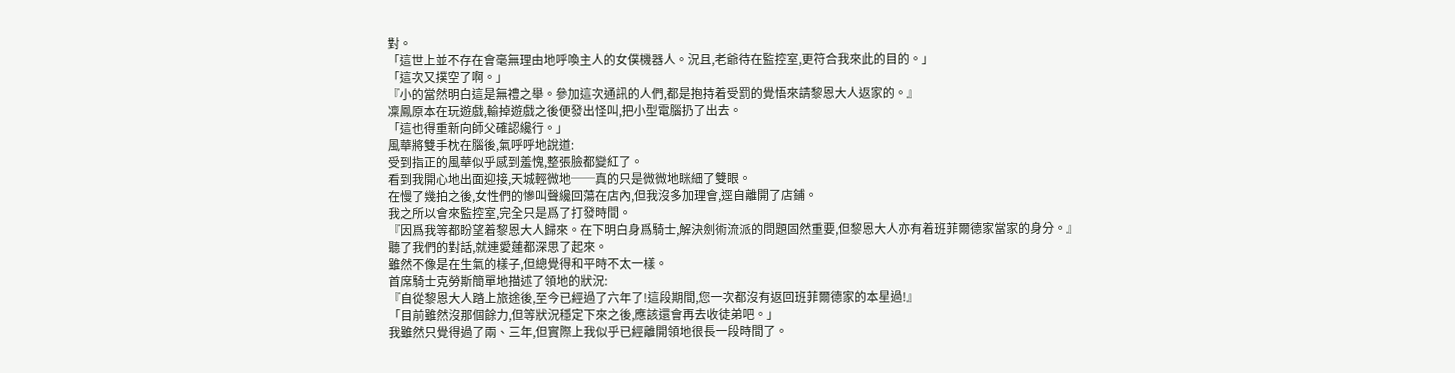對。
「這世上並不存在會毫無理由地呼喚主人的女僕機器人。況且,老爺待在監控室,更符合我來此的目的。」
「這次又撲空了啊。」
『小的當然明白這是無禮之舉。參加這次通訊的人們,都是抱持着受罰的覺悟來請黎恩大人返家的。』
凜鳳原本在玩遊戲,輸掉遊戲之後便發出怪叫,把小型電腦扔了出去。
「這也得重新向師父確認纔行。」
風華將雙手枕在腦後,氣呼呼地說道:
受到指正的風華似乎感到羞愧,整張臉都變紅了。
看到我開心地出面迎接,天城輕微地──真的只是微微地眯細了雙眼。
在慢了幾拍之後,女性們的慘叫聲纔回蕩在店內,但我沒多加理會,逕自離開了店鋪。
我之所以會來監控室,完全只是爲了打發時間。
『因爲我等都盼望着黎恩大人歸來。在下明白身爲騎士,解決劍術流派的問題固然重要,但黎恩大人亦有着班菲爾德家當家的身分。』
聽了我們的對話,就連愛蓮都深思了起來。
雖然不像是在生氣的樣子,但總覺得和平時不太一樣。
首席騎士克勞斯簡單地描述了領地的狀況:
『自從黎恩大人踏上旅途後,至今已經過了六年了!這段期間,您一次都沒有返回班菲爾德家的本星過!』
「目前雖然沒那個餘力,但等狀況穩定下來之後,應該還會再去收徒弟吧。」
我雖然只覺得過了兩、三年,但實際上我似乎已經離開領地很長一段時間了。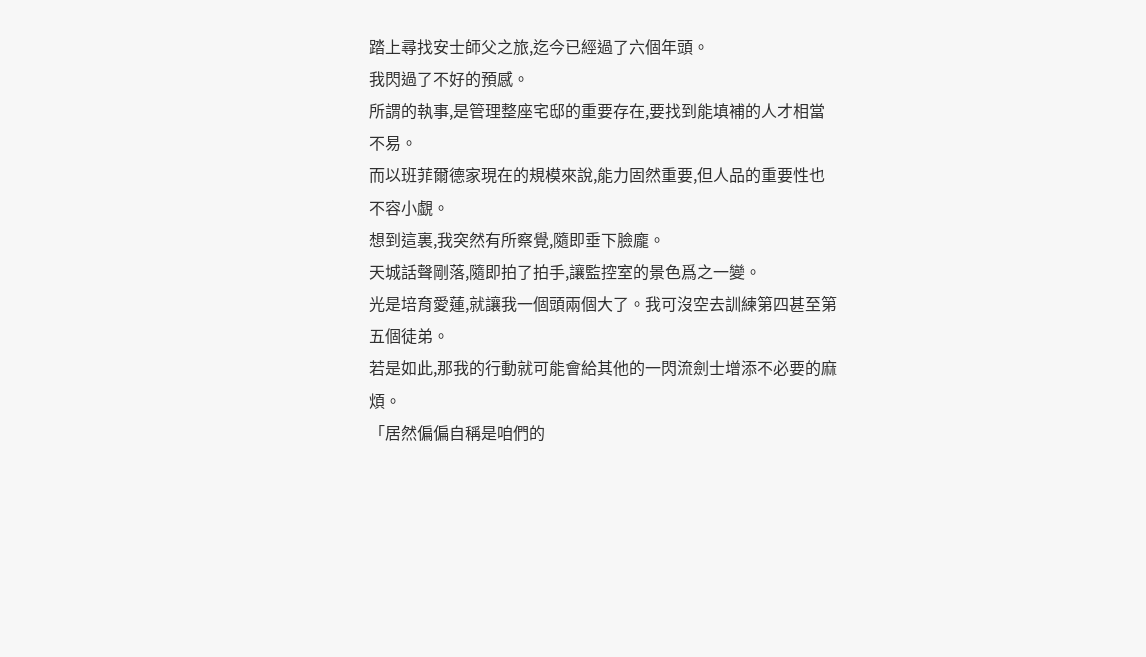踏上尋找安士師父之旅,迄今已經過了六個年頭。
我閃過了不好的預感。
所謂的執事,是管理整座宅邸的重要存在,要找到能填補的人才相當不易。
而以班菲爾德家現在的規模來說,能力固然重要,但人品的重要性也不容小覷。
想到這裏,我突然有所察覺,隨即垂下臉龐。
天城話聲剛落,隨即拍了拍手,讓監控室的景色爲之一變。
光是培育愛蓮,就讓我一個頭兩個大了。我可沒空去訓練第四甚至第五個徒弟。
若是如此,那我的行動就可能會給其他的一閃流劍士增添不必要的麻煩。
「居然偏偏自稱是咱們的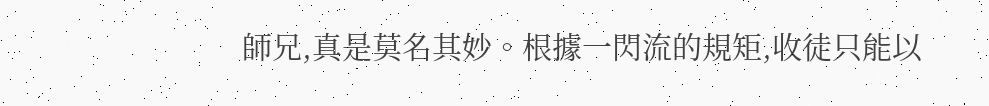師兄,真是莫名其妙。根據一閃流的規矩,收徒只能以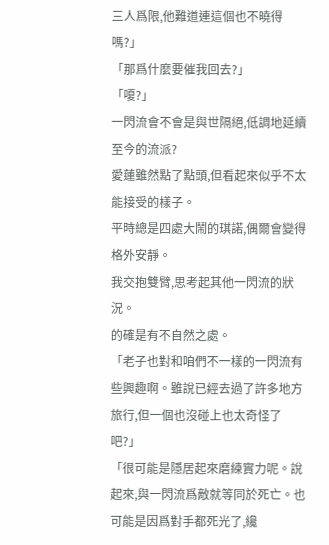三人爲限,他難道連這個也不曉得嗎?」
「那爲什麼要催我回去?」
「嗄?」
一閃流會不會是與世隔絕,低調地延續至今的流派?
愛蓮雖然點了點頭,但看起來似乎不太能接受的樣子。
平時總是四處大鬧的琪諾,偶爾會變得格外安靜。
我交抱雙臂,思考起其他一閃流的狀況。
的確是有不自然之處。
「老子也對和咱們不一樣的一閃流有些興趣啊。雖說已經去過了許多地方旅行,但一個也沒碰上也太奇怪了吧?」
「很可能是隱居起來磨練實力呢。說起來,與一閃流爲敵就等同於死亡。也可能是因爲對手都死光了,纔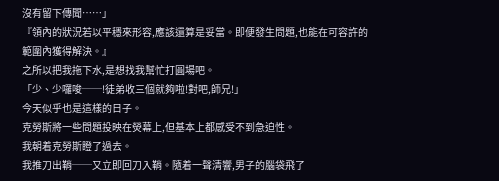沒有留下傳聞……」
『領內的狀況若以平穩來形容,應該還算是妥當。即便發生問題,也能在可容許的範圍內獲得解決。』
之所以把我拖下水,是想找我幫忙打圓場吧。
「少、少囉唆──!徒弟收三個就夠啦!對吧,師兄!」
今天似乎也是這樣的日子。
克勞斯將一些問題投映在熒幕上,但基本上都感受不到急迫性。
我朝着克勞斯瞪了過去。
我推刀出鞘──又立即回刀入鞘。隨着一聲清響,男子的腦袋飛了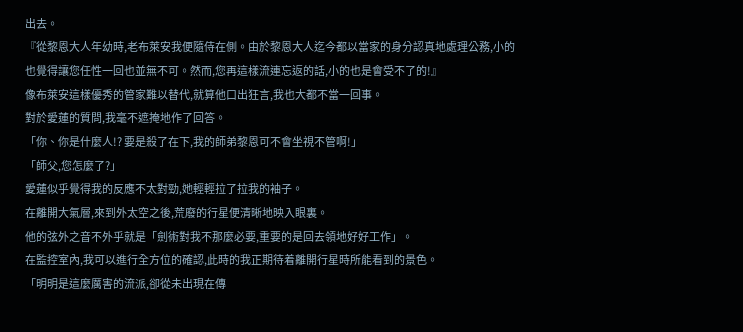出去。
『從黎恩大人年幼時,老布萊安我便隨侍在側。由於黎恩大人迄今都以當家的身分認真地處理公務,小的也覺得讓您任性一回也並無不可。然而,您再這樣流連忘返的話,小的也是會受不了的!』
像布萊安這樣優秀的管家難以替代,就算他口出狂言,我也大都不當一回事。
對於愛蓮的質問,我毫不遮掩地作了回答。
「你、你是什麼人!? 要是殺了在下,我的師弟黎恩可不會坐視不管啊!」
「師父,您怎麼了?」
愛蓮似乎覺得我的反應不太對勁,她輕輕拉了拉我的袖子。
在離開大氣層,來到外太空之後,荒廢的行星便清晰地映入眼裏。
他的弦外之音不外乎就是「劍術對我不那麼必要,重要的是回去領地好好工作」。
在監控室內,我可以進行全方位的確認,此時的我正期待着離開行星時所能看到的景色。
「明明是這麼厲害的流派,卻從未出現在傳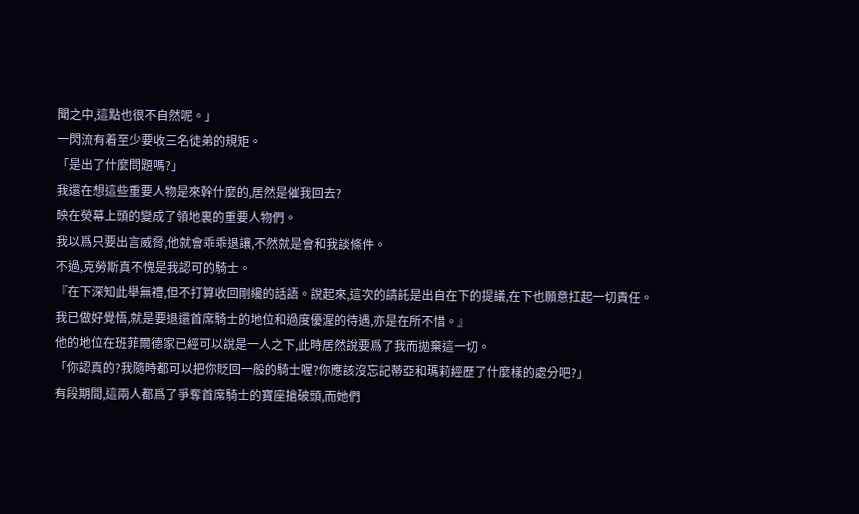聞之中,這點也很不自然呢。」
一閃流有着至少要收三名徒弟的規矩。
「是出了什麼問題嗎?」
我還在想這些重要人物是來幹什麼的,居然是催我回去?
映在熒幕上頭的變成了領地裏的重要人物們。
我以爲只要出言威脅,他就會乖乖退讓,不然就是會和我談條件。
不過,克勞斯真不愧是我認可的騎士。
『在下深知此舉無禮,但不打算收回剛纔的話語。說起來,這次的請託是出自在下的提議,在下也願意扛起一切責任。我已做好覺悟,就是要退還首席騎士的地位和過度優渥的待遇,亦是在所不惜。』
他的地位在班菲爾德家已經可以說是一人之下,此時居然說要爲了我而拋棄這一切。
「你認真的?我隨時都可以把你貶回一般的騎士喔?你應該沒忘記蒂亞和瑪莉經歷了什麼樣的處分吧?」
有段期間,這兩人都爲了爭奪首席騎士的寶座搶破頭,而她們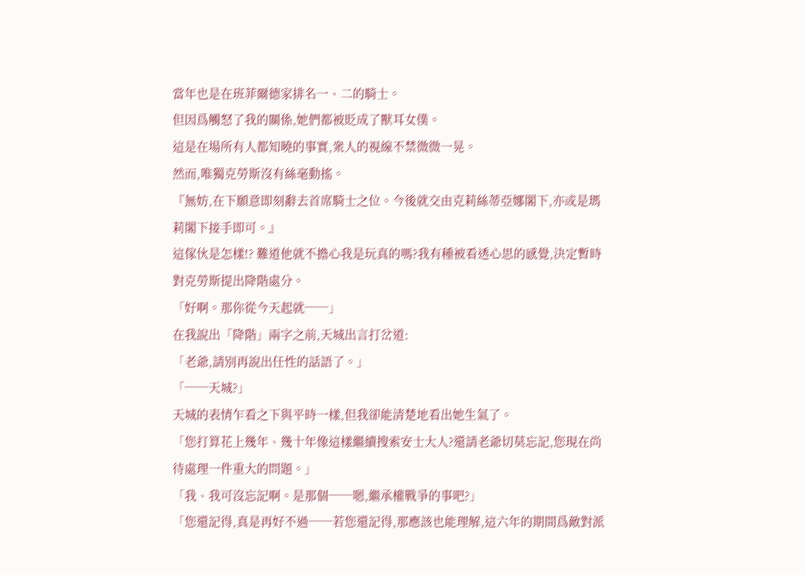當年也是在班菲爾德家排名一、二的騎士。
但因爲觸怒了我的關係,她們都被貶成了獸耳女僕。
這是在場所有人都知曉的事實,衆人的視線不禁微微一晃。
然而,唯獨克勞斯沒有絲毫動搖。
『無妨,在下願意即刻辭去首席騎士之位。今後就交由克莉絲蒂亞娜閣下,亦或是瑪莉閣下接手即可。』
這傢伙是怎樣!? 難道他就不擔心我是玩真的嗎?我有種被看透心思的感覺,決定暫時對克勞斯提出降階處分。
「好啊。那你從今天起就──」
在我說出「降階」兩字之前,天城出言打岔道:
「老爺,請別再說出任性的話語了。」
「──天城?」
天城的表情乍看之下與平時一樣,但我卻能清楚地看出她生氣了。
「您打算花上幾年、幾十年像這樣繼續搜索安士大人?還請老爺切莫忘記,您現在尚待處理一件重大的問題。」
「我、我可沒忘記啊。是那個──嗯,繼承權戰爭的事吧?」
「您還記得,真是再好不過──若您還記得,那應該也能理解,這六年的期間爲敵對派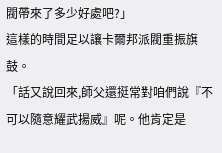閥帶來了多少好處吧?」
這樣的時間足以讓卡爾邦派閥重振旗鼓。
「話又說回來,師父還挺常對咱們說『不可以隨意耀武揚威』呢。他肯定是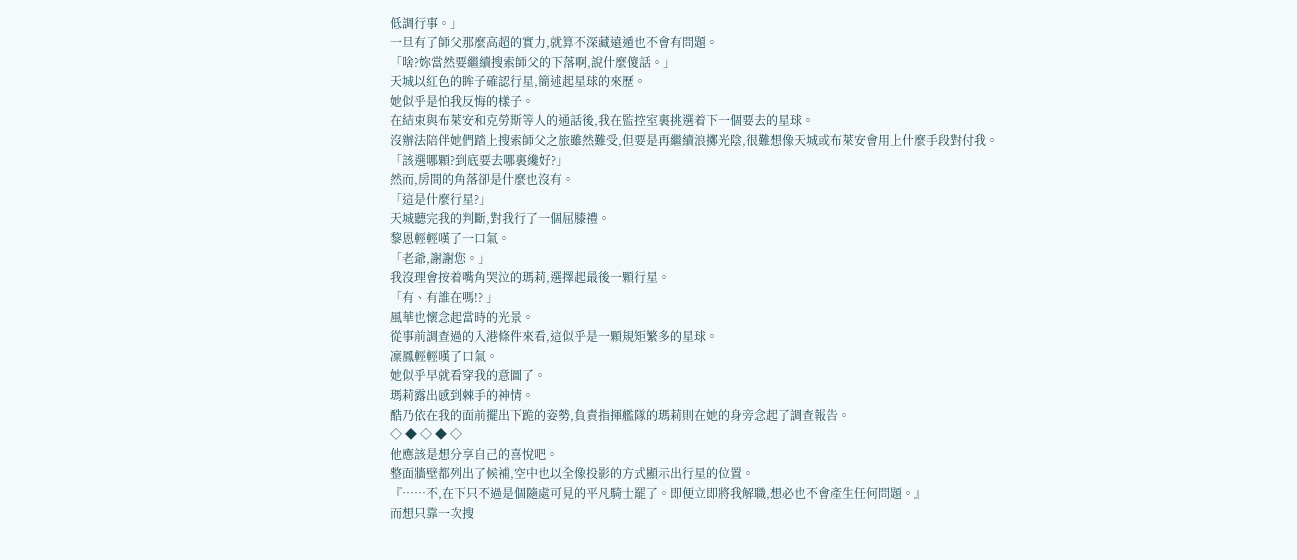低調行事。」
一旦有了師父那麼高超的實力,就算不深藏遠遁也不會有問題。
「啥?妳當然要繼續搜索師父的下落啊,說什麼傻話。」
天城以紅色的眸子確認行星,簡述起星球的來歷。
她似乎是怕我反悔的樣子。
在結束與布萊安和克勞斯等人的通話後,我在監控室裏挑選着下一個要去的星球。
沒辦法陪伴她們踏上搜索師父之旅雖然難受,但要是再繼續浪擲光陰,很難想像天城或布萊安會用上什麼手段對付我。
「該選哪顆?到底要去哪裏纔好?」
然而,房間的角落卻是什麼也沒有。
「這是什麼行星?」
天城聽完我的判斷,對我行了一個屈膝禮。
黎恩輕輕嘆了一口氣。
「老爺,謝謝您。」
我沒理會按着嘴角哭泣的瑪莉,選擇起最後一顆行星。
「有、有誰在嗎!? 」
風華也懷念起當時的光景。
從事前調查過的入港條件來看,這似乎是一顆規矩繁多的星球。
凜鳳輕輕嘆了口氣。
她似乎早就看穿我的意圖了。
瑪莉露出感到棘手的神情。
酷乃依在我的面前擺出下跪的姿勢,負責指揮艦隊的瑪莉則在她的身旁念起了調查報告。
◇ ◆ ◇ ◆ ◇
他應該是想分享自己的喜悅吧。
整面牆壁都列出了候補,空中也以全像投影的方式顯示出行星的位置。
『……不,在下只不過是個隨處可見的平凡騎士罷了。即便立即將我解職,想必也不會產生任何問題。』
而想只靠一次搜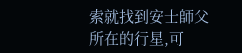索就找到安士師父所在的行星,可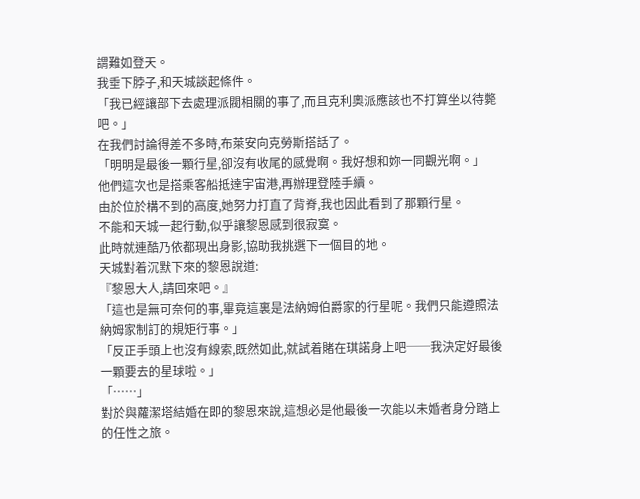謂難如登天。
我垂下脖子,和天城談起條件。
「我已經讓部下去處理派閥相關的事了,而且克利奧派應該也不打算坐以待斃吧。」
在我們討論得差不多時,布萊安向克勞斯搭話了。
「明明是最後一顆行星,卻沒有收尾的感覺啊。我好想和妳一同觀光啊。」
他們這次也是搭乘客船抵達宇宙港,再辦理登陸手續。
由於位於構不到的高度,她努力打直了背脊,我也因此看到了那顆行星。
不能和天城一起行動,似乎讓黎恩感到很寂寞。
此時就連酷乃依都現出身影,協助我挑選下一個目的地。
天城對着沉默下來的黎恩說道:
『黎恩大人,請回來吧。』
「這也是無可奈何的事,畢竟這裏是法納姆伯爵家的行星呢。我們只能遵照法納姆家制訂的規矩行事。」
「反正手頭上也沒有線索,既然如此,就試着賭在琪諾身上吧──我決定好最後一顆要去的星球啦。」
「……」
對於與蘿潔塔結婚在即的黎恩來說,這想必是他最後一次能以未婚者身分踏上的任性之旅。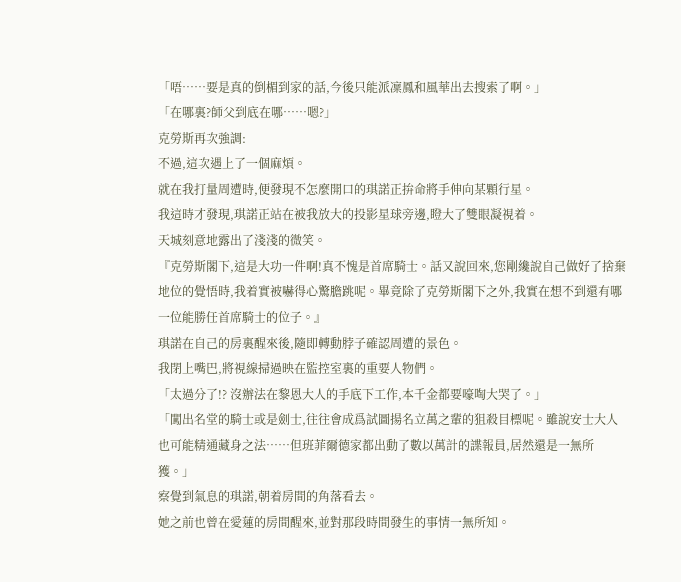「唔……要是真的倒楣到家的話,今後只能派凜鳳和風華出去搜索了啊。」
「在哪裏?師父到底在哪……嗯?」
克勞斯再次強調:
不過,這次遇上了一個麻煩。
就在我打量周遭時,便發現不怎麼開口的琪諾正拚命將手伸向某顆行星。
我這時才發現,琪諾正站在被我放大的投影星球旁邊,瞪大了雙眼凝視着。
天城刻意地露出了淺淺的微笑。
『克勞斯閣下,這是大功一件啊!真不愧是首席騎士。話又說回來,您剛纔說自己做好了捨棄地位的覺悟時,我着實被嚇得心驚膽跳呢。畢竟除了克勞斯閣下之外,我實在想不到還有哪一位能勝任首席騎士的位子。』
琪諾在自己的房裏醒來後,隨即轉動脖子確認周遭的景色。
我閉上嘴巴,將視線掃過映在監控室裏的重要人物們。
「太過分了!? 沒辦法在黎恩大人的手底下工作,本千金都要嚎啕大哭了。」
「闖出名堂的騎士或是劍士,往往會成爲試圖揚名立萬之輩的狙殺目標呢。雖說安士大人也可能精通藏身之法……但班菲爾德家都出動了數以萬計的諜報員,居然還是一無所獲。」
察覺到氣息的琪諾,朝着房間的角落看去。
她之前也曾在愛蓮的房間醒來,並對那段時間發生的事情一無所知。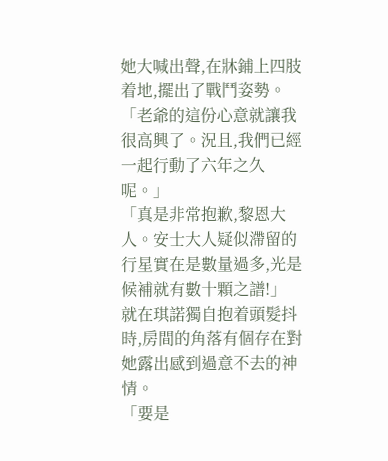她大喊出聲,在牀鋪上四肢着地,擺出了戰鬥姿勢。
「老爺的這份心意就讓我很高興了。況且,我們已經一起行動了六年之久呢。」
「真是非常抱歉,黎恩大人。安士大人疑似滯留的行星實在是數量過多,光是候補就有數十顆之譜!」
就在琪諾獨自抱着頭髮抖時,房間的角落有個存在對她露出感到過意不去的神情。
「要是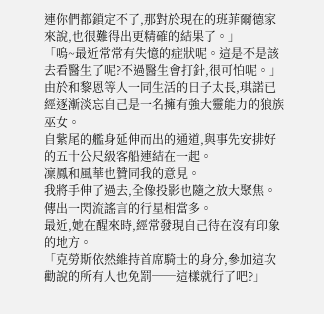連你們都鎖定不了,那對於現在的班菲爾德家來說,也很難得出更精確的結果了。」
「嗚~最近常常有失憶的症狀呢。這是不是該去看醫生了呢?不過醫生會打針,很可怕呢。」
由於和黎恩等人一同生活的日子太長,琪諾已經逐漸淡忘自己是一名擁有強大靈能力的狼族巫女。
自紫尾的艦身延伸而出的通道,與事先安排好的五十公尺級客船連結在一起。
凜鳳和風華也贊同我的意見。
我將手伸了過去,全像投影也隨之放大聚焦。
傳出一閃流謠言的行星相當多。
最近,她在醒來時,經常發現自己待在沒有印象的地方。
「克勞斯依然維持首席騎士的身分,參加這次勸說的所有人也免罰──這樣就行了吧?」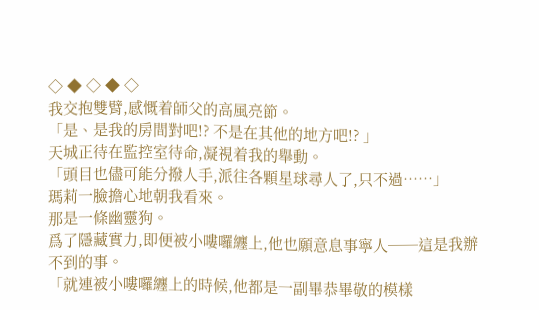◇ ◆ ◇ ◆ ◇
我交抱雙臂,感慨着師父的高風亮節。
「是、是我的房間對吧!? 不是在其他的地方吧!? 」
天城正待在監控室待命,凝視着我的舉動。
「頭目也儘可能分撥人手,派往各顆星球尋人了,只不過……」
瑪莉一臉擔心地朝我看來。
那是一條幽靈狗。
爲了隱藏實力,即便被小嘍囉纏上,他也願意息事寧人──這是我辦不到的事。
「就連被小嘍囉纏上的時候,他都是一副畢恭畢敬的模樣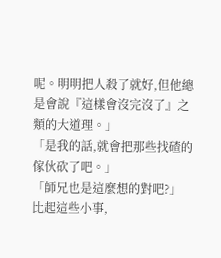呢。明明把人殺了就好,但他總是會說『這樣會沒完沒了』之類的大道理。」
「是我的話,就會把那些找碴的傢伙砍了吧。」
「師兄也是這麼想的對吧?」
比起這些小事,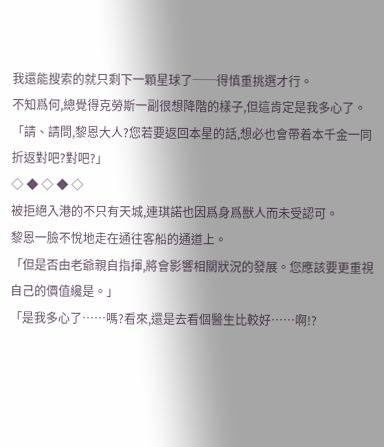我還能搜索的就只剩下一顆星球了──得慎重挑選才行。
不知爲何,總覺得克勞斯一副很想降階的樣子,但這肯定是我多心了。
「請、請問,黎恩大人?您若要返回本星的話,想必也會帶着本千金一同折返對吧?對吧?」
◇ ◆ ◇ ◆ ◇
被拒絕入港的不只有天城,連琪諾也因爲身爲獸人而未受認可。
黎恩一臉不悅地走在通往客船的通道上。
「但是否由老爺親自指揮,將會影響相關狀況的發展。您應該要更重視自己的價值纔是。」
「是我多心了……嗎?看來,還是去看個醫生比較好……啊!?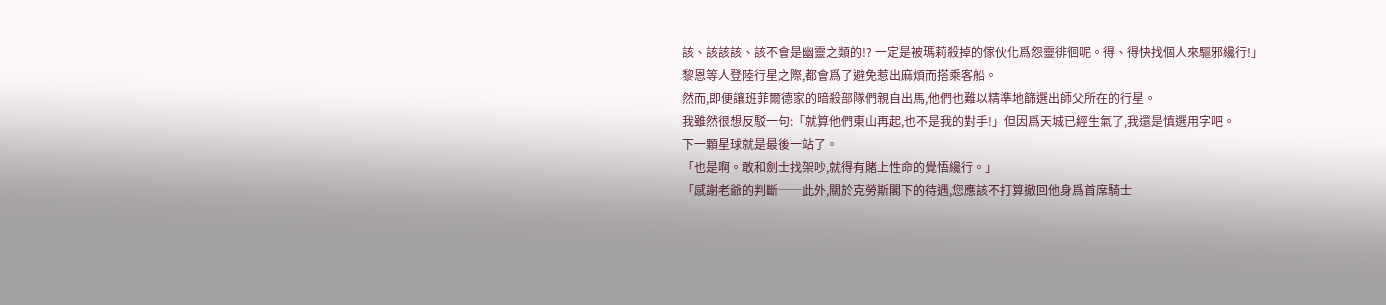該、該該該、該不會是幽靈之類的!? 一定是被瑪莉殺掉的傢伙化爲怨靈徘徊呢。得、得快找個人來驅邪纔行!」
黎恩等人登陸行星之際,都會爲了避免惹出麻煩而搭乘客船。
然而,即便讓班菲爾德家的暗殺部隊們親自出馬,他們也難以精準地篩選出師父所在的行星。
我雖然很想反駁一句:「就算他們東山再起,也不是我的對手!」但因爲天城已經生氣了,我還是慎選用字吧。
下一顆星球就是最後一站了。
「也是啊。敢和劍士找架吵,就得有賭上性命的覺悟纔行。」
「感謝老爺的判斷──此外,關於克勞斯閣下的待遇,您應該不打算撤回他身爲首席騎士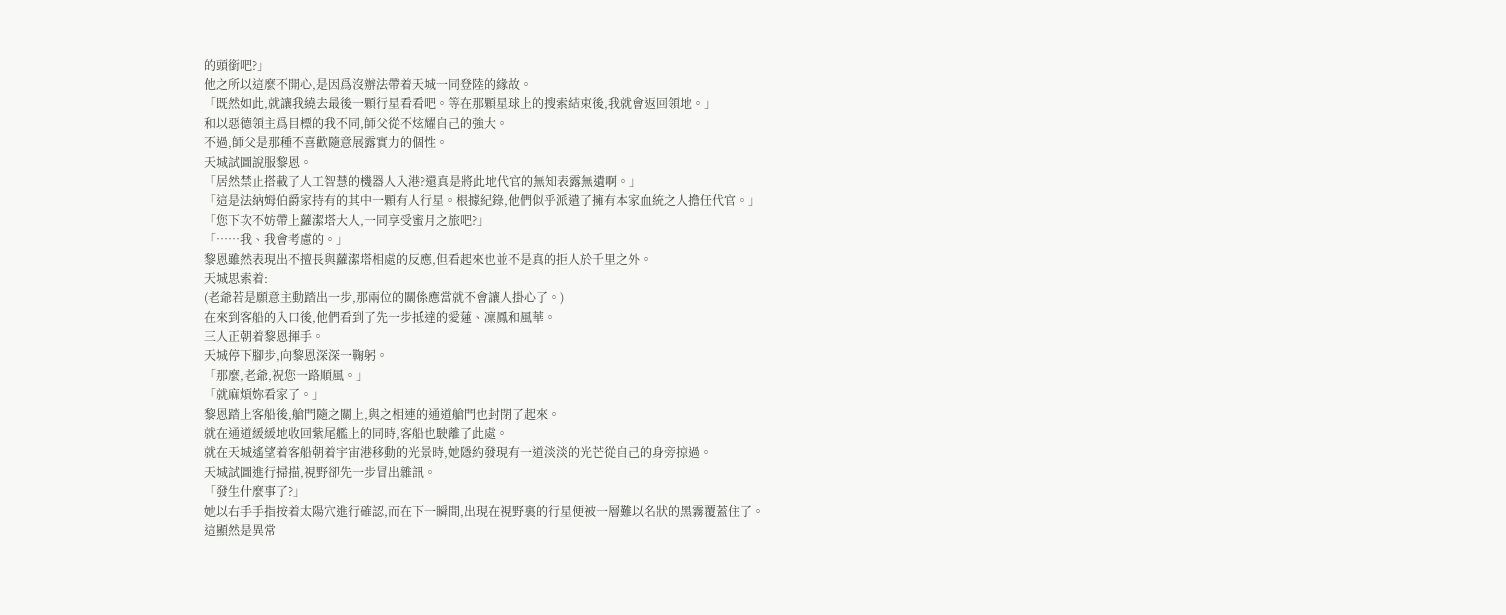的頭銜吧?」
他之所以這麼不開心,是因爲沒辦法帶着天城一同登陸的緣故。
「既然如此,就讓我繞去最後一顆行星看看吧。等在那顆星球上的搜索結束後,我就會返回領地。」
和以惡德領主爲目標的我不同,師父從不炫耀自己的強大。
不過,師父是那種不喜歡隨意展露實力的個性。
天城試圖說服黎恩。
「居然禁止搭載了人工智慧的機器人入港?還真是將此地代官的無知表露無遺啊。」
「這是法納姆伯爵家持有的其中一顆有人行星。根據紀錄,他們似乎派遣了擁有本家血統之人擔任代官。」
「您下次不妨帶上蘿潔塔大人,一同享受蜜月之旅吧?」
「……我、我會考慮的。」
黎恩雖然表現出不擅長與蘿潔塔相處的反應,但看起來也並不是真的拒人於千里之外。
天城思索着:
(老爺若是願意主動踏出一步,那兩位的關係應當就不會讓人掛心了。)
在來到客船的入口後,他們看到了先一步抵達的愛蓮、凜鳳和風華。
三人正朝着黎恩揮手。
天城停下腳步,向黎恩深深一鞠躬。
「那麼,老爺,祝您一路順風。」
「就麻煩妳看家了。」
黎恩踏上客船後,艙門隨之關上,與之相連的通道艙門也封閉了起來。
就在通道緩緩地收回紫尾艦上的同時,客船也駛離了此處。
就在天城遙望着客船朝着宇宙港移動的光景時,她隱約發現有一道淡淡的光芒從自己的身旁掠過。
天城試圖進行掃描,視野卻先一步冒出雜訊。
「發生什麼事了?」
她以右手手指按着太陽穴進行確認,而在下一瞬間,出現在視野裏的行星便被一層難以名狀的黑霧覆蓋住了。
這顯然是異常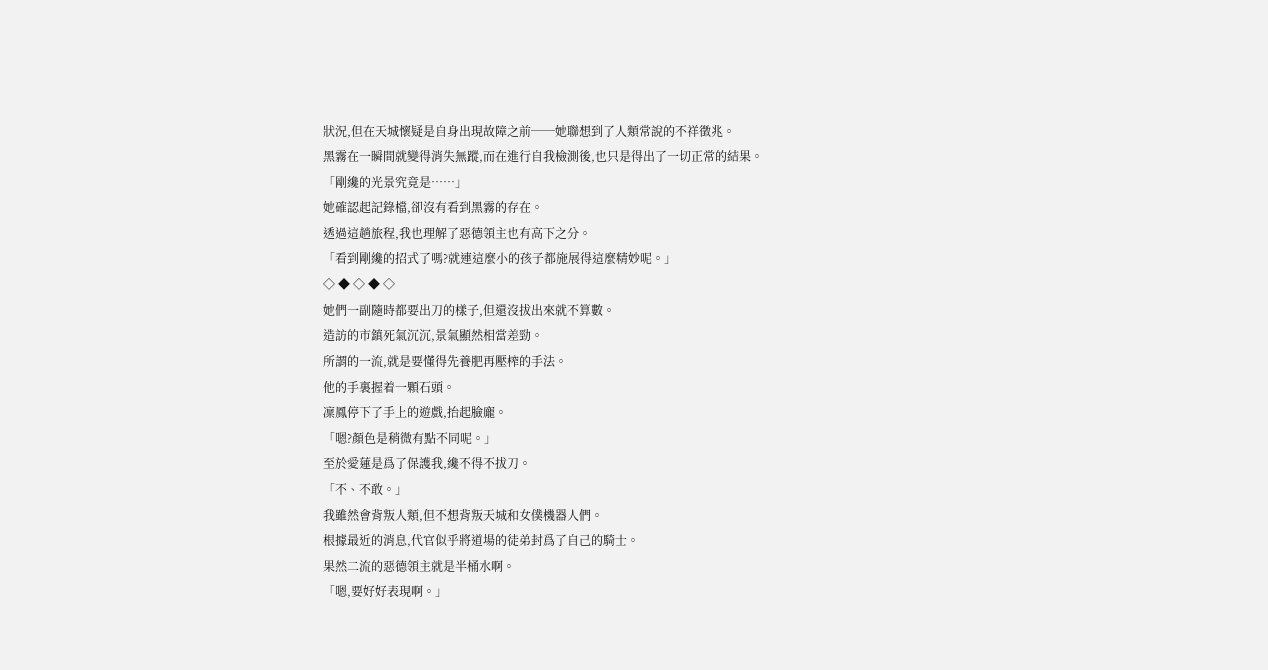狀況,但在天城懷疑是自身出現故障之前──她聯想到了人類常說的不祥徵兆。
黑霧在一瞬間就變得消失無蹤,而在進行自我檢測後,也只是得出了一切正常的結果。
「剛纔的光景究竟是……」
她確認起記錄檔,卻沒有看到黑霧的存在。
透過這趟旅程,我也理解了惡德領主也有高下之分。
「看到剛纔的招式了嗎?就連這麼小的孩子都施展得這麼精妙呢。」
◇ ◆ ◇ ◆ ◇
她們一副隨時都要出刀的樣子,但還沒拔出來就不算數。
造訪的市鎮死氣沉沉,景氣顯然相當差勁。
所謂的一流,就是要懂得先養肥再壓榨的手法。
他的手裏握着一顆石頭。
凜鳳停下了手上的遊戲,抬起臉龐。
「嗯?顏色是稍微有點不同呢。」
至於愛蓮是爲了保護我,纔不得不拔刀。
「不、不敢。」
我雖然會背叛人類,但不想背叛天城和女僕機器人們。
根據最近的消息,代官似乎將道場的徒弟封爲了自己的騎士。
果然二流的惡德領主就是半桶水啊。
「嗯,要好好表現啊。」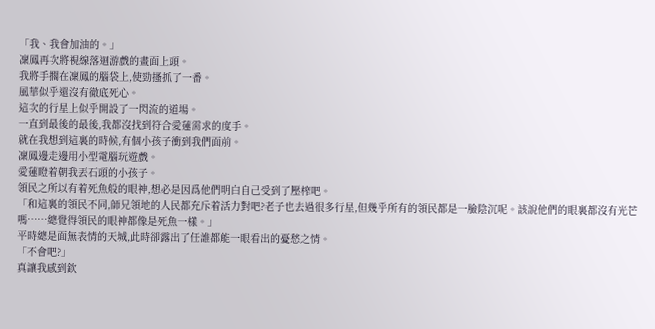「我、我會加油的。」
凜鳳再次將視線落迴游戲的畫面上頭。
我將手擱在凜鳳的腦袋上,使勁搔抓了一番。
風華似乎還沒有徹底死心。
這次的行星上似乎開設了一閃流的道場。
一直到最後的最後,我都沒找到符合愛蓮需求的度手。
就在我想到這裏的時候,有個小孩子衝到我們面前。
凜鳳邊走邊用小型電腦玩遊戲。
愛蓮瞪着朝我丟石頭的小孩子。
領民之所以有着死魚般的眼神,想必是因爲他們明白自己受到了壓榨吧。
「和這裏的領民不同,師兄領地的人民都充斥着活力對吧?老子也去過很多行星,但幾乎所有的領民都是一臉陰沉呢。該說他們的眼裏都沒有光芒嗎……總覺得領民的眼神都像是死魚一樣。」
平時總是面無表情的天城,此時卻露出了任誰都能一眼看出的憂愁之情。
「不會吧?」
真讓我感到欽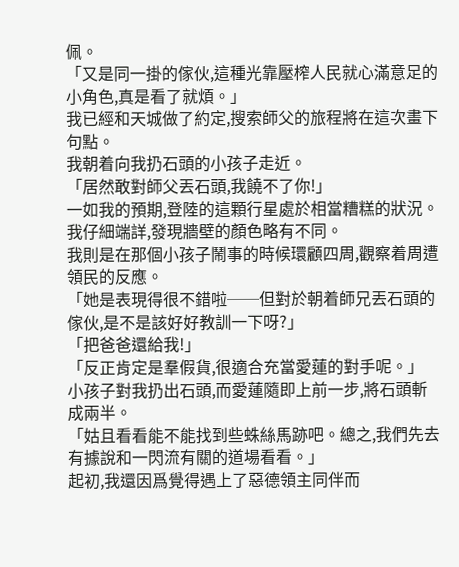佩。
「又是同一掛的傢伙,這種光靠壓榨人民就心滿意足的小角色,真是看了就煩。」
我已經和天城做了約定,搜索師父的旅程將在這次畫下句點。
我朝着向我扔石頭的小孩子走近。
「居然敢對師父丟石頭,我饒不了你!」
一如我的預期,登陸的這顆行星處於相當糟糕的狀況。
我仔細端詳,發現牆壁的顏色略有不同。
我則是在那個小孩子鬧事的時候環顧四周,觀察着周遭領民的反應。
「她是表現得很不錯啦──但對於朝着師兄丟石頭的傢伙,是不是該好好教訓一下呀?」
「把爸爸還給我!」
「反正肯定是羣假貨,很適合充當愛蓮的對手呢。」
小孩子對我扔出石頭,而愛蓮隨即上前一步,將石頭斬成兩半。
「姑且看看能不能找到些蛛絲馬跡吧。總之,我們先去有據說和一閃流有關的道場看看。」
起初,我還因爲覺得遇上了惡德領主同伴而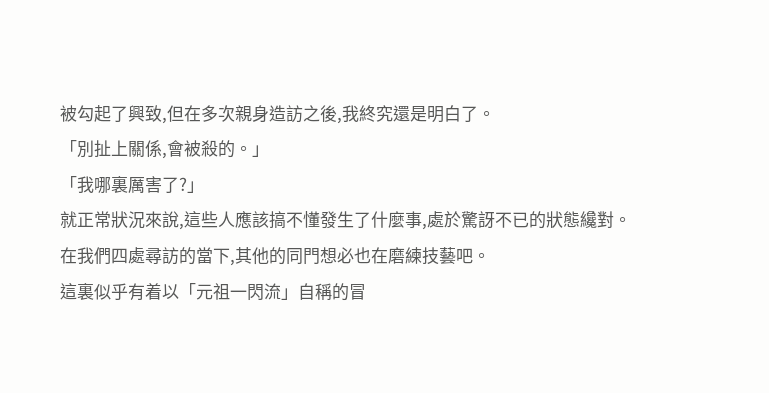被勾起了興致,但在多次親身造訪之後,我終究還是明白了。
「別扯上關係,會被殺的。」
「我哪裏厲害了?」
就正常狀況來說,這些人應該搞不懂發生了什麼事,處於驚訝不已的狀態纔對。
在我們四處尋訪的當下,其他的同門想必也在磨練技藝吧。
這裏似乎有着以「元祖一閃流」自稱的冒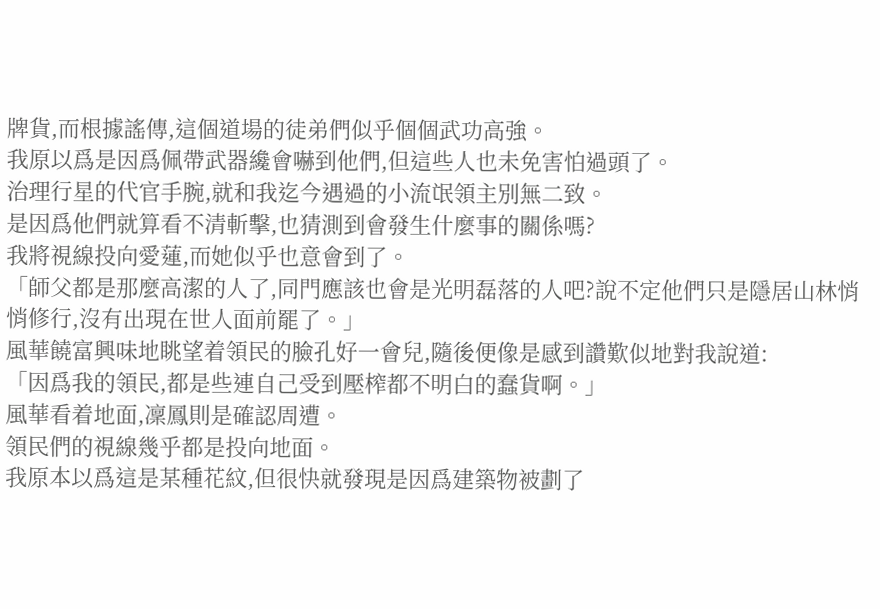牌貨,而根據謠傳,這個道場的徒弟們似乎個個武功高強。
我原以爲是因爲佩帶武器纔會嚇到他們,但這些人也未免害怕過頭了。
治理行星的代官手腕,就和我迄今遇過的小流氓領主別無二致。
是因爲他們就算看不清斬擊,也猜測到會發生什麼事的關係嗎?
我將視線投向愛蓮,而她似乎也意會到了。
「師父都是那麼高潔的人了,同門應該也會是光明磊落的人吧?說不定他們只是隱居山林悄悄修行,沒有出現在世人面前罷了。」
風華饒富興味地眺望着領民的臉孔好一會兒,隨後便像是感到讚歎似地對我說道:
「因爲我的領民,都是些連自己受到壓榨都不明白的蠢貨啊。」
風華看着地面,凜鳳則是確認周遭。
領民們的視線幾乎都是投向地面。
我原本以爲這是某種花紋,但很快就發現是因爲建築物被劃了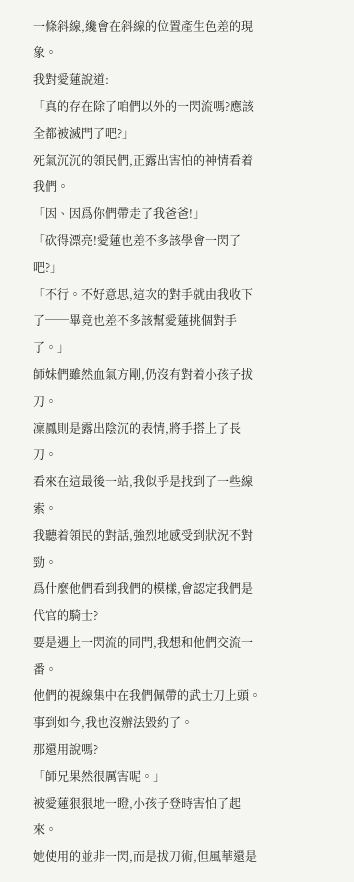一條斜線,纔會在斜線的位置產生色差的現象。
我對愛蓮說道:
「真的存在除了咱們以外的一閃流嗎?應該全都被滅門了吧?」
死氣沉沉的領民們,正露出害怕的神情看着我們。
「因、因爲你們帶走了我爸爸!」
「砍得漂亮!愛蓮也差不多該學會一閃了吧?」
「不行。不好意思,這次的對手就由我收下了──畢竟也差不多該幫愛蓮挑個對手了。」
師妹們雖然血氣方剛,仍沒有對着小孩子拔刀。
凜鳳則是露出陰沉的表情,將手搭上了長刀。
看來在這最後一站,我似乎是找到了一些線索。
我聽着領民的對話,強烈地感受到狀況不對勁。
爲什麼他們看到我們的模樣,會認定我們是代官的騎士?
要是遇上一閃流的同門,我想和他們交流一番。
他們的視線集中在我們佩帶的武士刀上頭。
事到如今,我也沒辦法毀約了。
那還用說嗎?
「師兄果然很厲害呢。」
被愛蓮狠狠地一瞪,小孩子登時害怕了起來。
她使用的並非一閃,而是拔刀術,但風華還是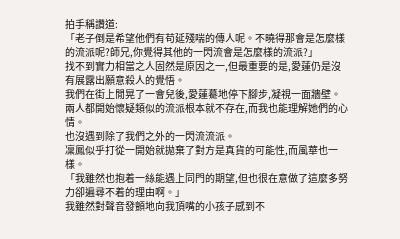拍手稱讚道:
「老子倒是希望他們有苟延殘喘的傳人呢。不曉得那會是怎麼樣的流派呢?師兄,你覺得其他的一閃流會是怎麼樣的流派?」
找不到實力相當之人固然是原因之一,但最重要的是,愛蓮仍是沒有展露出願意殺人的覺悟。
我們在街上閒晃了一會兒後,愛蓮驀地停下腳步,凝視一面牆壁。
兩人都開始懷疑類似的流派根本就不存在,而我也能理解她們的心情。
也沒遇到除了我們之外的一閃流流派。
凜鳳似乎打從一開始就拋棄了對方是真貨的可能性,而風華也一樣。
「我雖然也抱着一絲能遇上同門的期望,但也很在意做了這麼多努力卻遍尋不着的理由啊。」
我雖然對聲音發顫地向我頂嘴的小孩子感到不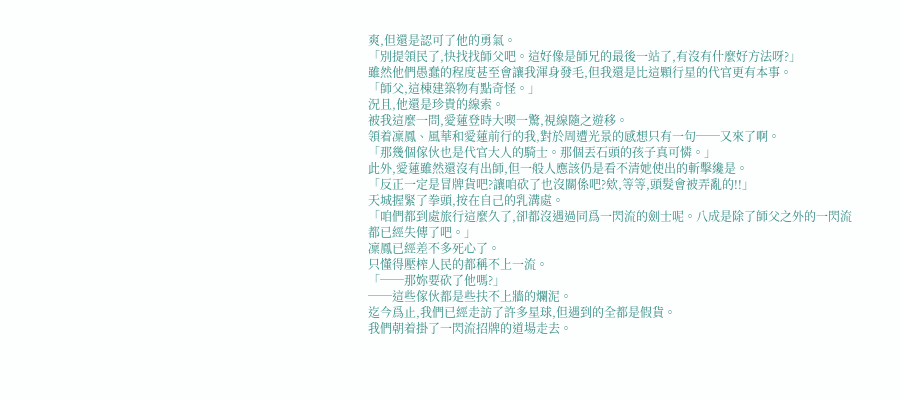爽,但還是認可了他的勇氣。
「別提領民了,快找找師父吧。這好像是師兄的最後一站了,有沒有什麼好方法呀?」
雖然他們愚蠢的程度甚至會讓我渾身發毛,但我還是比這顆行星的代官更有本事。
「師父,這棟建築物有點奇怪。」
況且,他還是珍貴的線索。
被我這麼一問,愛蓮登時大喫一驚,視線隨之遊移。
領着凜鳳、風華和愛蓮前行的我,對於周遭光景的感想只有一句──又來了啊。
「那幾個傢伙也是代官大人的騎士。那個丟石頭的孩子真可憐。」
此外,愛蓮雖然還沒有出師,但一般人應該仍是看不清她使出的斬擊纔是。
「反正一定是冒牌貨吧?讓咱砍了也沒關係吧?欸,等等,頭髮會被弄亂的!!」
天城握緊了拳頭,按在自己的乳溝處。
「咱們都到處旅行這麼久了,卻都沒遇過同爲一閃流的劍士呢。八成是除了師父之外的一閃流都已經失傳了吧。」
凜鳳已經差不多死心了。
只懂得壓榨人民的都稱不上一流。
「──那妳要砍了他嗎?」
──這些傢伙都是些扶不上牆的爛泥。
迄今爲止,我們已經走訪了許多星球,但遇到的全都是假貨。
我們朝着掛了一閃流招牌的道場走去。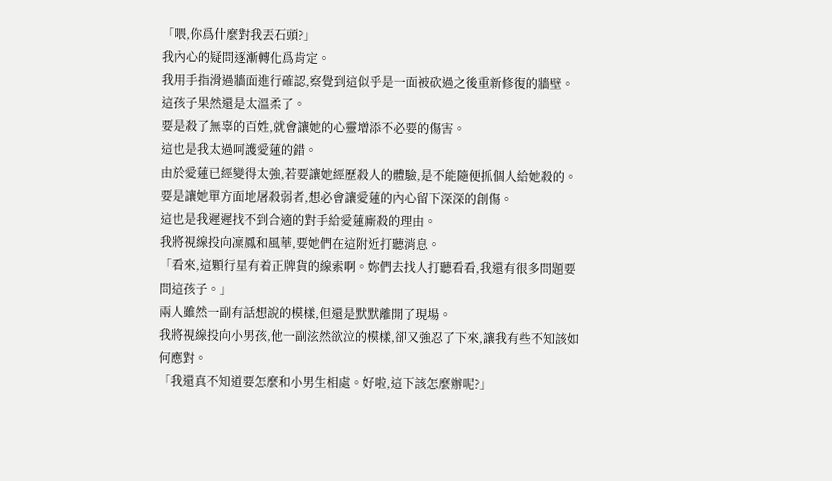「喂,你爲什麼對我丟石頭?」
我內心的疑問逐漸轉化爲肯定。
我用手指滑過牆面進行確認,察覺到這似乎是一面被砍過之後重新修復的牆壁。
這孩子果然還是太溫柔了。
要是殺了無辜的百姓,就會讓她的心靈增添不必要的傷害。
這也是我太過呵護愛蓮的錯。
由於愛蓮已經變得太強,若要讓她經歷殺人的體驗,是不能隨便抓個人給她殺的。
要是讓她單方面地屠殺弱者,想必會讓愛蓮的內心留下深深的創傷。
這也是我遲遲找不到合適的對手給愛蓮廝殺的理由。
我將視線投向凜鳳和風華,要她們在這附近打聽消息。
「看來,這顆行星有着正牌貨的線索啊。妳們去找人打聽看看,我還有很多問題要問這孩子。」
兩人雖然一副有話想說的模樣,但還是默默離開了現場。
我將視線投向小男孩,他一副泫然欲泣的模樣,卻又強忍了下來,讓我有些不知該如何應對。
「我還真不知道要怎麼和小男生相處。好啦,這下該怎麼辦呢?」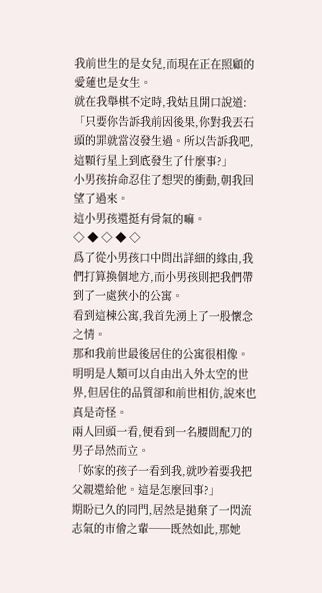我前世生的是女兒,而現在正在照顧的愛蓮也是女生。
就在我舉棋不定時,我姑且開口說道:
「只要你告訴我前因後果,你對我丟石頭的罪就當沒發生過。所以告訴我吧,這顆行星上到底發生了什麼事?」
小男孩拚命忍住了想哭的衝動,朝我回望了過來。
這小男孩還挺有骨氣的嘛。
◇ ◆ ◇ ◆ ◇
爲了從小男孩口中問出詳細的緣由,我們打算換個地方,而小男孩則把我們帶到了一處狹小的公寓。
看到這棟公寓,我首先湧上了一股懷念之情。
那和我前世最後居住的公寓很相像。
明明是人類可以自由出入外太空的世界,但居住的品質卻和前世相仿,說來也真是奇怪。
兩人回頭一看,便看到一名腰間配刀的男子昂然而立。
「妳家的孩子一看到我,就吵着要我把父親還給他。這是怎麼回事?」
期盼已久的同門,居然是拋棄了一閃流志氣的市儈之輩──既然如此,那她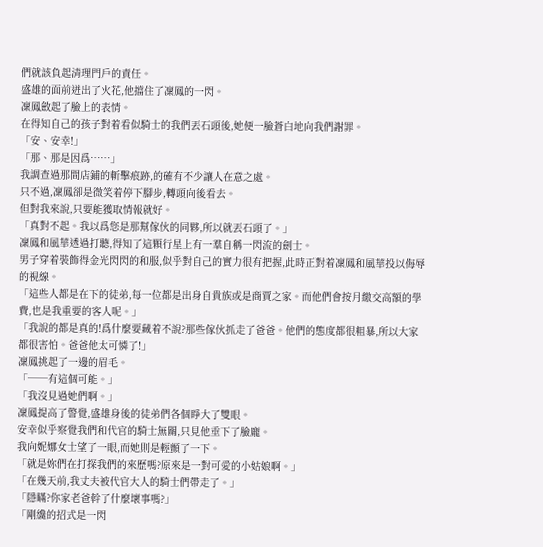們就該負起清理門戶的責任。
盛雄的面前迸出了火花,他擋住了凜鳳的一閃。
凜鳳斂起了臉上的表情。
在得知自己的孩子對着看似騎士的我們丟石頭後,她便一臉蒼白地向我們謝罪。
「安、安幸!」
「那、那是因爲……」
我調查過那間店鋪的斬擊痕跡,的確有不少讓人在意之處。
只不過,凜鳳卻是微笑着停下腳步,轉頭向後看去。
但對我來說,只要能獲取情報就好。
「真對不起。我以爲您是那幫傢伙的同夥,所以就丟石頭了。」
凜鳳和風華透過打聽,得知了這顆行星上有一羣自稱一閃流的劍士。
男子穿着裝飾得金光閃閃的和服,似乎對自己的實力很有把握,此時正對着凜鳳和風華投以侮辱的視線。
「這些人都是在下的徒弟,每一位都是出身自貴族或是商賈之家。而他們會按月繳交高額的學費,也是我重要的客人呢。」
「我說的都是真的!爲什麼要藏着不說?那些傢伙抓走了爸爸。他們的態度都很粗暴,所以大家都很害怕。爸爸他太可憐了!」
凜鳳挑起了一邊的眉毛。
「──有這個可能。」
「我沒見過她們啊。」
凜鳳提高了警覺,盛雄身後的徒弟們各個睜大了雙眼。
安幸似乎察覺我們和代官的騎士無關,只見他垂下了臉龐。
我向妮娜女士望了一眼,而她則是輕顫了一下。
「就是妳們在打探我們的來歷嗎?原來是一對可愛的小姑娘啊。」
「在幾天前,我丈夫被代官大人的騎士們帶走了。」
「隱瞞?你家老爸幹了什麼壞事嗎?」
「剛纔的招式是一閃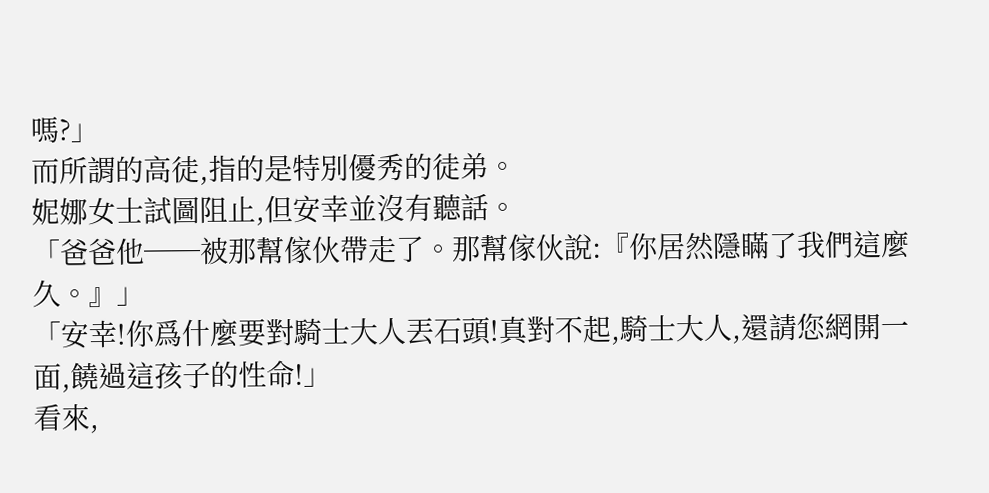嗎?」
而所謂的高徒,指的是特別優秀的徒弟。
妮娜女士試圖阻止,但安幸並沒有聽話。
「爸爸他──被那幫傢伙帶走了。那幫傢伙說:『你居然隱瞞了我們這麼久。』」
「安幸!你爲什麼要對騎士大人丟石頭!真對不起,騎士大人,還請您網開一面,饒過這孩子的性命!」
看來,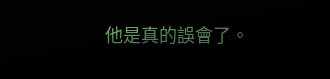他是真的誤會了。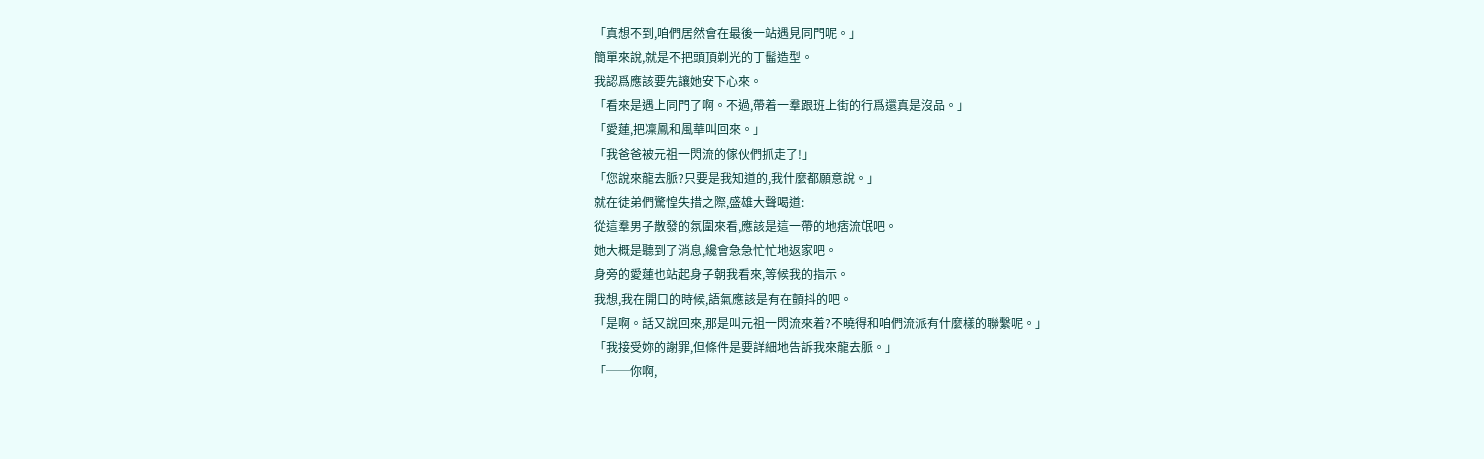「真想不到,咱們居然會在最後一站遇見同門呢。」
簡單來說,就是不把頭頂剃光的丁髷造型。
我認爲應該要先讓她安下心來。
「看來是遇上同門了啊。不過,帶着一羣跟班上街的行爲還真是沒品。」
「愛蓮,把凜鳳和風華叫回來。」
「我爸爸被元祖一閃流的傢伙們抓走了!」
「您說來龍去脈?只要是我知道的,我什麼都願意說。」
就在徒弟們驚惶失措之際,盛雄大聲喝道:
從這羣男子散發的氛圍來看,應該是這一帶的地痞流氓吧。
她大概是聽到了消息,纔會急急忙忙地返家吧。
身旁的愛蓮也站起身子朝我看來,等候我的指示。
我想,我在開口的時候,語氣應該是有在顫抖的吧。
「是啊。話又說回來,那是叫元祖一閃流來着?不曉得和咱們流派有什麼樣的聯繫呢。」
「我接受妳的謝罪,但條件是要詳細地告訴我來龍去脈。」
「──你啊,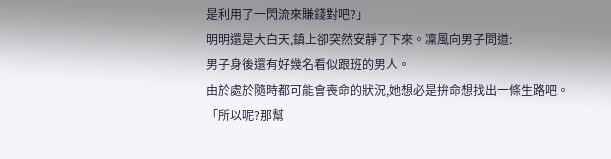是利用了一閃流來賺錢對吧?」
明明還是大白天,鎮上卻突然安靜了下來。凜風向男子問道:
男子身後還有好幾名看似跟班的男人。
由於處於隨時都可能會喪命的狀況,她想必是拚命想找出一條生路吧。
「所以呢?那幫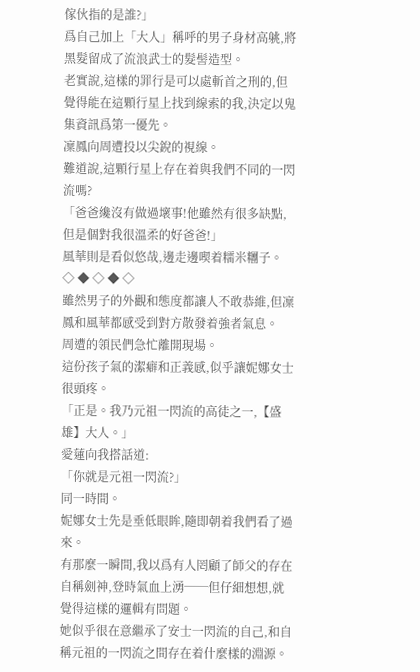傢伙指的是誰?」
爲自己加上「大人」稱呼的男子身材高䠷,將黑髮留成了流浪武士的髮髻造型。
老實說,這樣的罪行是可以處斬首之刑的,但覺得能在這顆行星上找到線索的我,決定以鬼集資訊爲第一優先。
凜鳳向周遭投以尖銳的視線。
難道說,這顆行星上存在着與我們不同的一閃流嗎?
「爸爸纔沒有做過壞事!他雖然有很多缺點,但是個對我很溫柔的好爸爸!」
風華則是看似悠哉,邊走邊喫着糯米糰子。
◇ ◆ ◇ ◆ ◇
雖然男子的外觀和態度都讓人不敢恭維,但凜鳳和風華都感受到對方散發着強者氣息。
周遭的領民們急忙離開現場。
這份孩子氣的潔癖和正義感,似乎讓妮娜女士很頭疼。
「正是。我乃元祖一閃流的高徒之一,【盛雄】大人。」
愛蓮向我搭話道:
「你就是元祖一閃流?」
同一時間。
妮娜女士先是垂低眼眸,隨即朝着我們看了過來。
有那麼一瞬間,我以爲有人罔顧了師父的存在自稱劍神,登時氣血上湧──但仔細想想,就覺得這樣的邏輯有問題。
她似乎很在意繼承了安士一閃流的自己,和自稱元祖的一閃流之間存在着什麼樣的淵源。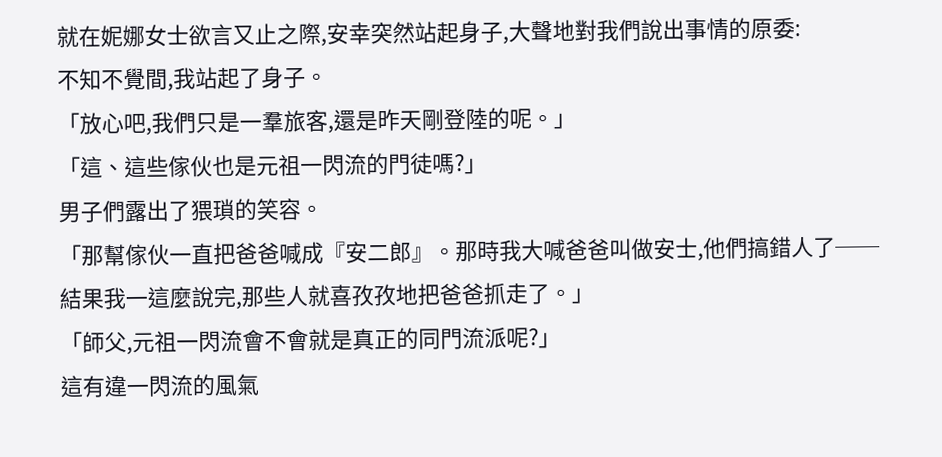就在妮娜女士欲言又止之際,安幸突然站起身子,大聲地對我們說出事情的原委:
不知不覺間,我站起了身子。
「放心吧,我們只是一羣旅客,還是昨天剛登陸的呢。」
「這、這些傢伙也是元祖一閃流的門徒嗎?」
男子們露出了猥瑣的笑容。
「那幫傢伙一直把爸爸喊成『安二郎』。那時我大喊爸爸叫做安士,他們搞錯人了──結果我一這麼說完,那些人就喜孜孜地把爸爸抓走了。」
「師父,元祖一閃流會不會就是真正的同門流派呢?」
這有違一閃流的風氣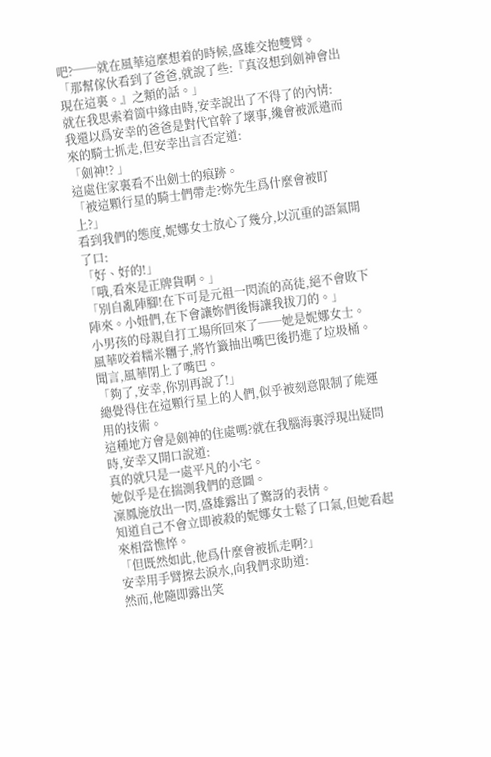吧?──就在風華這麼想着的時候,盛雄交抱雙臂。
「那幫傢伙看到了爸爸,就說了些:『真沒想到劍神會出現在這裏。』之類的話。」
就在我思索着箇中緣由時,安幸說出了不得了的內情:
我還以爲安幸的爸爸是對代官幹了壞事,纔會被派遣而來的騎士抓走,但安幸出言否定道:
「劍神!? 」
這處住家裏看不出劍士的痕跡。
「被這顆行星的騎士們帶走?妳先生爲什麼會被盯上?」
看到我們的態度,妮娜女士放心了幾分,以沉重的語氣開了口:
「好、好的!」
「哦,看來是正牌貨啊。」
「別自亂陣腳!在下可是元祖一閃流的高徒,絕不會敗下陣來。小妞們,在下會讓妳們後悔讓我拔刀的。」
小男孩的母親自打工場所回來了──她是妮娜女士。
風華咬着糯米糰子,將竹籤抽出嘴巴後扔進了垃圾桶。
聞言,風華閉上了嘴巴。
「夠了,安幸,你別再說了!」
總覺得住在這顆行星上的人們,似乎被刻意限制了能運用的技術。
這種地方會是劍神的住處嗎?就在我腦海裏浮現出疑問時,安幸又開口說道:
真的就只是一處平凡的小宅。
她似乎是在揣測我們的意圖。
凜鳳施放出一閃,盛雄露出了驚訝的表情。
知道自己不會立即被殺的妮娜女士鬆了口氣,但她看起來相當憔悴。
「但既然如此,他爲什麼會被抓走啊?」
安幸用手臂擦去淚水,向我們求助道:
然而,他隨即露出笑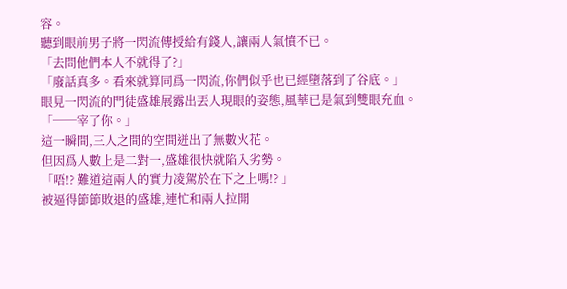容。
聽到眼前男子將一閃流傳授給有錢人,讓兩人氣憤不已。
「去問他們本人不就得了?」
「廢話真多。看來就算同爲一閃流,你們似乎也已經墮落到了谷底。」
眼見一閃流的門徒盛雄展露出丟人現眼的姿態,風華已是氣到雙眼充血。
「──宰了你。」
這一瞬間,三人之間的空間迸出了無數火花。
但因爲人數上是二對一,盛雄很快就陷入劣勢。
「唔!? 難道這兩人的實力凌駕於在下之上嗎!? 」
被逼得節節敗退的盛雄,連忙和兩人拉開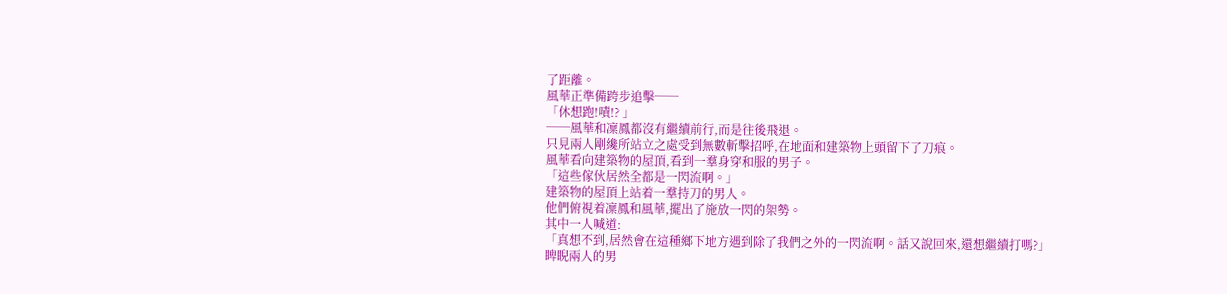了距離。
風華正準備跨步追擊──
「休想跑!嘖!? 」
──風華和凜鳳都沒有繼續前行,而是往後飛退。
只見兩人剛纔所站立之處受到無數斬擊招呼,在地面和建築物上頭留下了刀痕。
風華看向建築物的屋頂,看到一羣身穿和服的男子。
「這些傢伙居然全都是一閃流啊。」
建築物的屋頂上站着一羣持刀的男人。
他們俯視着凜鳳和風華,擺出了施放一閃的架勢。
其中一人喊道:
「真想不到,居然會在這種鄉下地方遇到除了我們之外的一閃流啊。話又說回來,還想繼續打嗎?」
睥睨兩人的男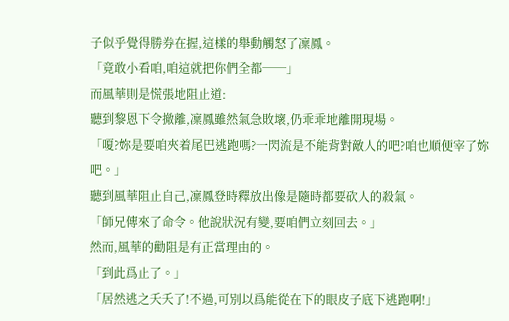子似乎覺得勝券在握,這樣的舉動觸怒了凜鳳。
「竟敢小看咱,咱這就把你們全都──」
而風華則是慌張地阻止道:
聽到黎恩下令撤離,凜鳳雖然氣急敗壞,仍乖乖地離開現場。
「嗄?妳是要咱夾着尾巴逃跑嗎?一閃流是不能背對敵人的吧?咱也順便宰了妳吧。」
聽到風華阻止自己,凜鳳登時釋放出像是隨時都要砍人的殺氣。
「師兄傳來了命令。他說狀況有變,要咱們立刻回去。」
然而,風華的勸阻是有正當理由的。
「到此爲止了。」
「居然逃之夭夭了!不過,可別以爲能從在下的眼皮子底下逃跑啊!」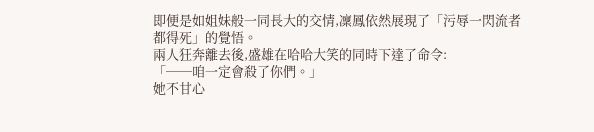即便是如姐妹般一同長大的交情,凜鳳依然展現了「污辱一閃流者都得死」的覺悟。
兩人狂奔離去後,盛雄在哈哈大笑的同時下達了命令:
「──咱一定會殺了你們。」
她不甘心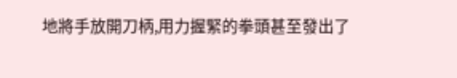地將手放開刀柄,用力握緊的拳頭甚至發出了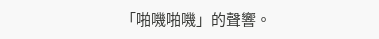「啪嘰啪嘰」的聲響。